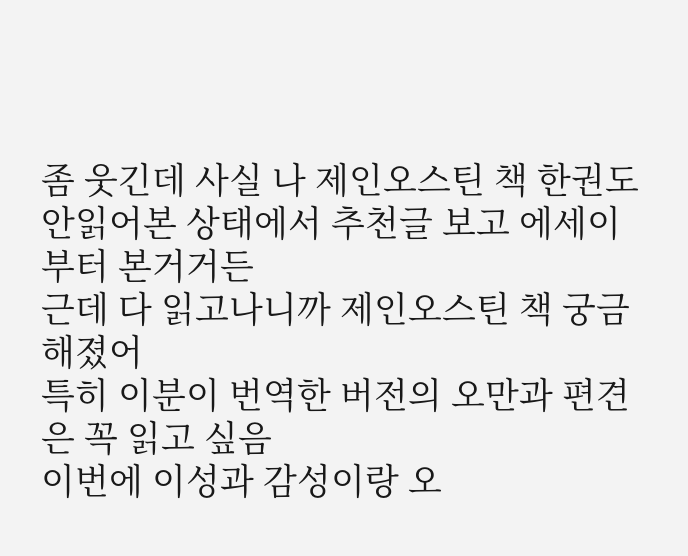좀 웃긴데 사실 나 제인오스틴 책 한권도 안읽어본 상태에서 추천글 보고 에세이부터 본거거든
근데 다 읽고나니까 제인오스틴 책 궁금해졌어
특히 이분이 번역한 버전의 오만과 편견은 꼭 읽고 싶음
이번에 이성과 감성이랑 오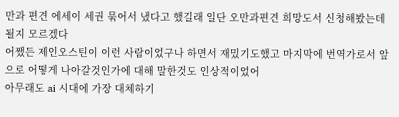만과 편견 에세이 세권 묶어서 냈다고 했길래 일단 오만과편견 희망도서 신청해봤는데 될지 모르겠다
어쨌든 제인오스틴이 이런 사람이었구나 하면서 재밌기도했고 마지막에 번역가로서 앞으로 어떻게 나아갈것인가에 대해 말한것도 인상적이었어
아무래도 ai 시대에 가장 대체하기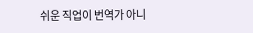쉬운 직업이 번역가 아니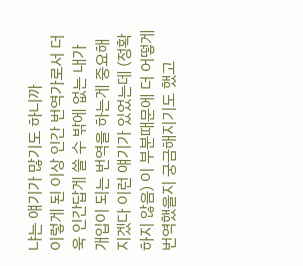냐는 얘기가 많기도 하니까
이렇게 된 이상 인간 번역가로서 더욱 인간답게 쓸 수 밖에 없는 내가 개입이 되는 번역을 하는게 중요해지겠다 이런 얘기가 있었는데 (정확하지 않음) 이 부분때문에 더 어떻게 번역했을지 궁금해지기도 했고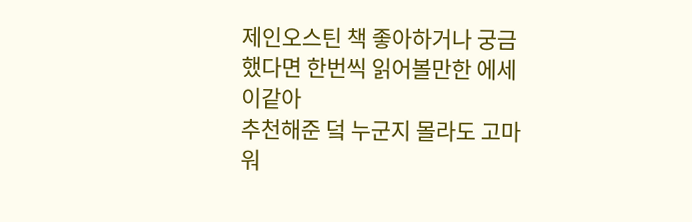제인오스틴 책 좋아하거나 궁금했다면 한번씩 읽어볼만한 에세이같아
추천해준 덬 누군지 몰라도 고마워